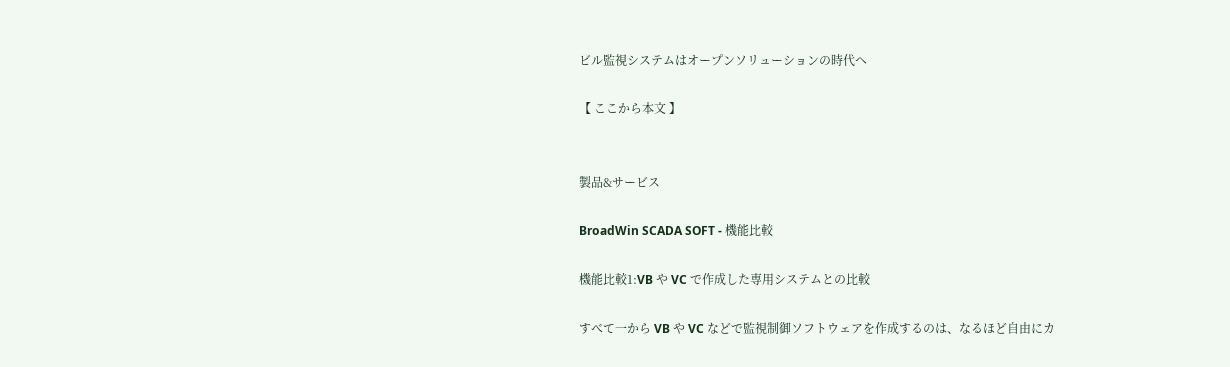ビル監視システムはオープンソリューションの時代へ

【 ここから本文 】


製品&サービス

BroadWin SCADA SOFT - 機能比較

機能比較1:VB や VC で作成した専用システムとの比較

すべて一から VB や VC などで監視制御ソフトウェアを作成するのは、なるほど自由にカ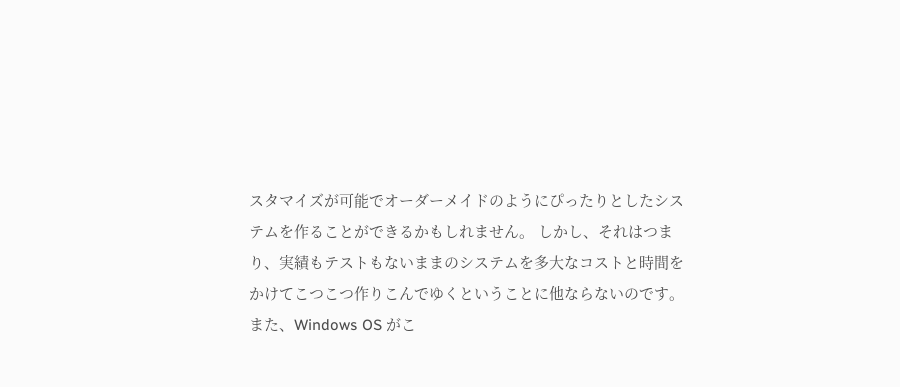スタマイズが可能でオーダーメイドのようにぴったりとしたシステムを作ることができるかもしれません。 しかし、それはつまり、実績もテストもないままのシステムを多大なコストと時間をかけてこつこつ作りこんでゆくということに他ならないのです。また、Windows OS がこ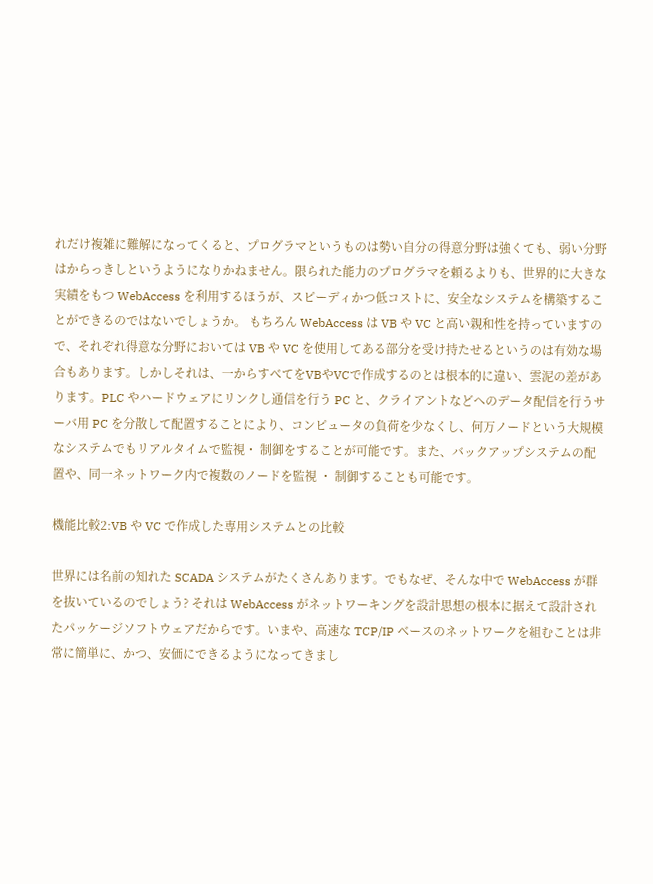れだけ複雑に難解になってくると、プログラマというものは勢い自分の得意分野は強くても、弱い分野はからっきしというようになりかねません。限られた能力のプログラマを頼るよりも、世界的に大きな実績をもつ WebAccess を利用するほうが、スピーディかつ低コストに、安全なシステムを構築することができるのではないでしょうか。 もちろん WebAccess は VB や VC と高い親和性を持っていますので、それぞれ得意な分野においては VB や VC を使用してある部分を受け持たせるというのは有効な場合もあります。しかしそれは、一からすべてをVBやVCで作成するのとは根本的に違い、雲泥の差があります。PLC やハードウェアにリンクし通信を行う PC と、クライアントなどへのデータ配信を行うサーバ用 PC を分散して配置することにより、コンピュータの負荷を少なくし、何万ノードという大規模なシステムでもリアルタイムで監視・ 制御をすることが可能です。また、バックアップシステムの配置や、同一ネットワーク内で複数のノードを監視 ・ 制御することも可能です。

機能比較2:VB や VC で作成した専用システムとの比較

世界には名前の知れた SCADA システムがたくさんあります。でもなぜ、そんな中で WebAccess が群を抜いているのでしょう? それは WebAccess がネットワーキングを設計思想の根本に据えて設計されたパッケージソフトウェアだからです。いまや、高速な TCP/IP ベースのネットワークを組むことは非常に簡単に、かつ、安価にできるようになってきまし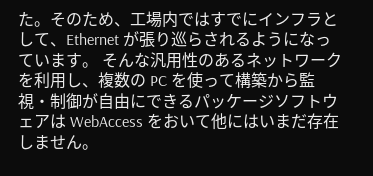た。そのため、工場内ではすでにインフラとして、Ethernet が張り巡らされるようになっています。 そんな汎用性のあるネットワークを利用し、複数の PC を使って構築から監視・制御が自由にできるパッケージソフトウェアは WebAccess をおいて他にはいまだ存在しません。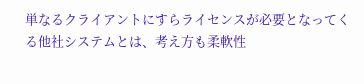単なるクライアントにすらライセンスが必要となってくる他社システムとは、考え方も柔軟性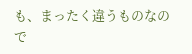も、まったく違うものなので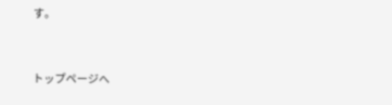す。


トップページへ